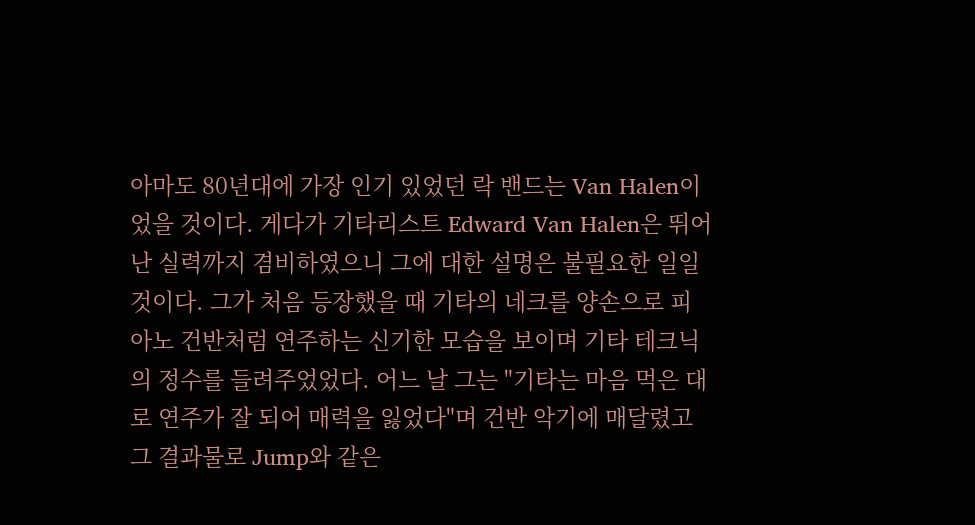아마도 80년대에 가장 인기 있었던 락 밴드는 Van Halen이었을 것이다. 게다가 기타리스트 Edward Van Halen은 뛰어난 실력까지 겸비하였으니 그에 대한 설명은 불필요한 일일 것이다. 그가 처음 등장했을 때 기타의 네크를 양손으로 피아노 건반처럼 연주하는 신기한 모습을 보이며 기타 테크닉의 정수를 들려주었었다. 어느 날 그는 "기타는 마음 먹은 대로 연주가 잘 되어 매력을 잃었다"며 건반 악기에 매달렸고 그 결과물로 Jump와 같은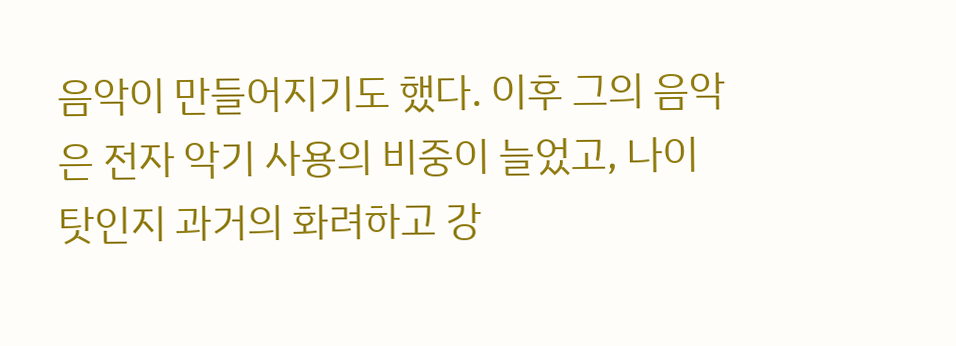음악이 만들어지기도 했다. 이후 그의 음악은 전자 악기 사용의 비중이 늘었고, 나이 탓인지 과거의 화려하고 강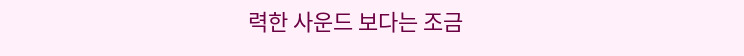력한 사운드 보다는 조금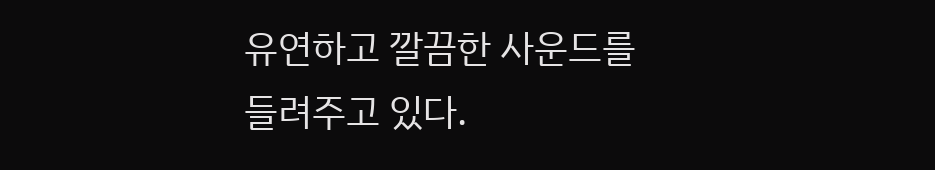유연하고 깔끔한 사운드를 들려주고 있다.